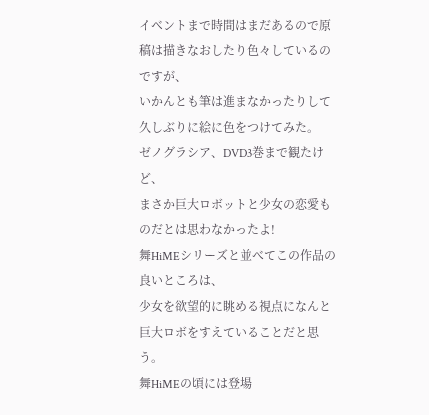イベントまで時間はまだあるので原稿は描きなおしたり色々しているのですが、
いかんとも筆は進まなかったりして久しぶりに絵に色をつけてみた。
ゼノグラシア、DVD3巻まで観たけど、
まさか巨大ロボットと少女の恋愛ものだとは思わなかったよ!
舞HiMEシリーズと並べてこの作品の良いところは、
少女を欲望的に眺める視点になんと巨大ロボをすえていることだと思う。
舞HiMEの頃には登場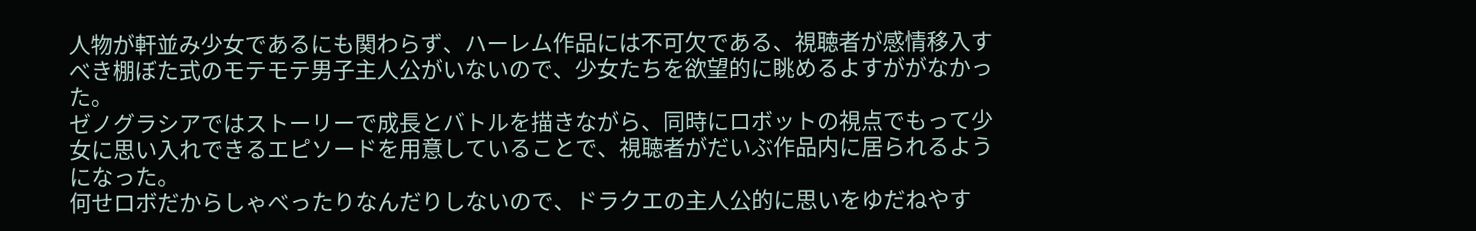人物が軒並み少女であるにも関わらず、ハーレム作品には不可欠である、視聴者が感情移入すべき棚ぼた式のモテモテ男子主人公がいないので、少女たちを欲望的に眺めるよすががなかった。
ゼノグラシアではストーリーで成長とバトルを描きながら、同時にロボットの視点でもって少女に思い入れできるエピソードを用意していることで、視聴者がだいぶ作品内に居られるようになった。
何せロボだからしゃべったりなんだりしないので、ドラクエの主人公的に思いをゆだねやす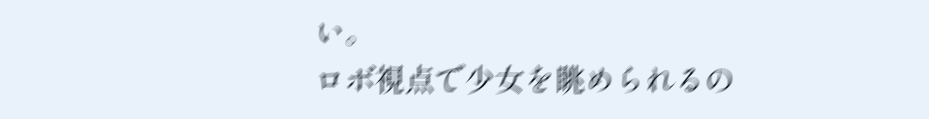い。
ロボ視点で少女を眺められるの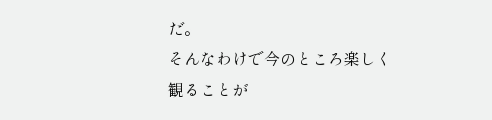だ。
そんなわけで今のところ楽しく観ることが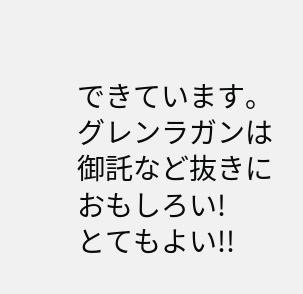できています。
グレンラガンは御託など抜きにおもしろい!
とてもよい!!